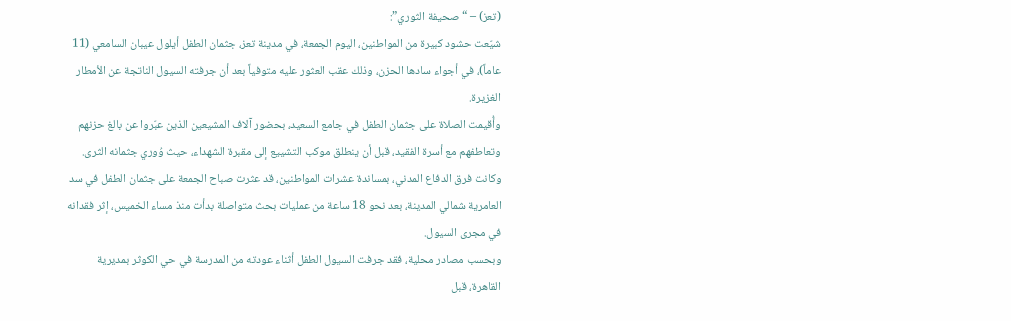(تعز) – “صحيفة الثوري”:
شيّعت حشود كبيرة من المواطنين، اليوم الجمعة، في مدينة تعز، جثمان الطفل أيلول عيبان السامعي (11 عاماً)، في أجواء سادها الحزن، وذلك عقب العثور عليه متوفياً بعد أن جرفته السيول الناتجة عن الأمطار الغزيرة.
وأُقيمت الصلاة على جثمان الطفل في جامع السعيد، بحضور آلاف المشيعين الذين عبّروا عن بالغ حزنهم وتعاطفهم مع أسرة الفقيد، قبل أن ينطلق موكب التشييع إلى مقبرة الشهداء، حيث وُوري جثمانه الثرى.
وكانت فرق الدفاع المدني، بمساندة عشرات المواطنين، قد عثرت صباح الجمعة على جثمان الطفل في سد العامرية شمالي المدينة، بعد نحو 18 ساعة من عمليات بحث متواصلة بدأت منذ مساء الخميس، إثر فقدانه في مجرى السيول.
وبحسب مصادر محلية، فقد جرفت السيول الطفل أثناء عودته من المدرسة في حي الكوثر بمديرية القاهرة، قبل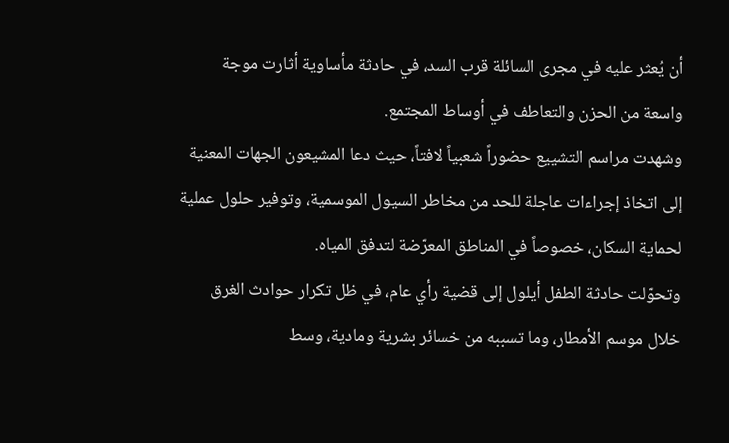أن يُعثر عليه في مجرى السائلة قرب السد، في حادثة مأساوية أثارت موجة واسعة من الحزن والتعاطف في أوساط المجتمع.
وشهدت مراسم التشييع حضوراً شعبياً لافتاً، حيث دعا المشيعون الجهات المعنية إلى اتخاذ إجراءات عاجلة للحد من مخاطر السيول الموسمية، وتوفير حلول عملية لحماية السكان، خصوصاً في المناطق المعرّضة لتدفق المياه.
وتحوّلت حادثة الطفل أيلول إلى قضية رأي عام، في ظل تكرار حوادث الغرق خلال موسم الأمطار، وما تسببه من خسائر بشرية ومادية، وسط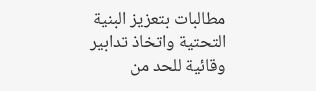مطالبات بتعزيز البنية التحتية واتخاذ تدابير وقائية للحد من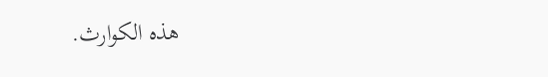هذه الكوارث.